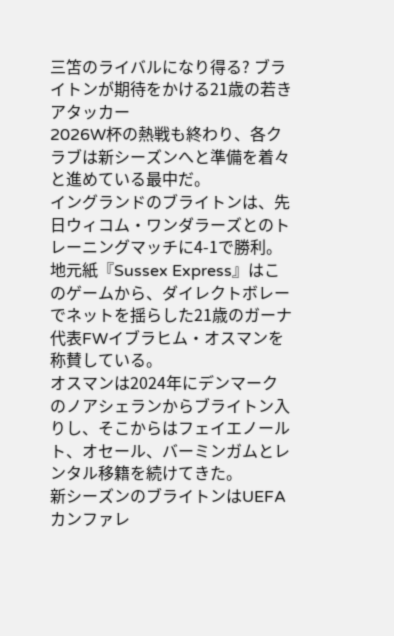三笘のライバルになり得る? ブライトンが期待をかける21歳の若きアタッカー
2026W杯の熱戦も終わり、各クラブは新シーズンへと準備を着々と進めている最中だ。
イングランドのブライトンは、先日ウィコム・ワンダラーズとのトレーニングマッチに4-1で勝利。地元紙『Sussex Express』はこのゲームから、ダイレクトボレーでネットを揺らした21歳のガーナ代表FWイブラヒム・オスマンを称賛している。
オスマンは2024年にデンマークのノアシェランからブライトン入りし、そこからはフェイエノールト、オセール、バーミンガムとレンタル移籍を続けてきた。
新シーズンのブライトンはUEFAカンファレ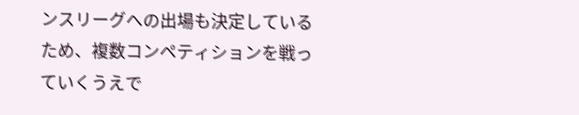ンスリーグへの出場も決定しているため、複数コンペティションを戦っていくうえで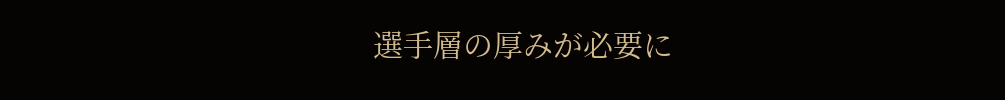選手層の厚みが必要に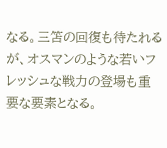なる。三笘の回復も待たれるが、オスマンのような若いフレッシュな戦力の登場も重要な要素となる。